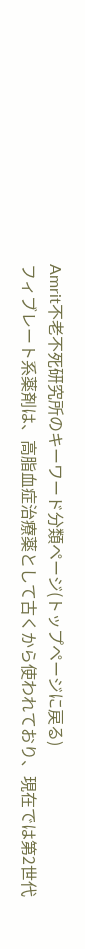Amrit不老不死研究所のキーワード分類ページ(トップページに戻る)
フィブレート系薬剤は、高脂血症治療薬として古くから使われており、現在では第2世代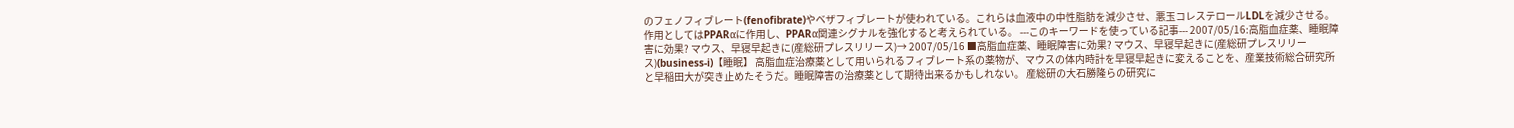のフェノフィブレート(fenofibrate)やベザフィブレートが使われている。これらは血液中の中性脂肪を減少させ、悪玉コレステロールLDLを減少させる。 作用としてはPPARαに作用し、PPARα関連シグナルを強化すると考えられている。 ---このキーワードを使っている記事--- 2007/05/16:高脂血症薬、睡眠障害に効果? マウス、早寝早起きに(産総研プレスリリース)→ 2007/05/16 ■高脂血症薬、睡眠障害に効果? マウス、早寝早起きに(産総研プレスリリース)(business-i)【睡眠】 高脂血症治療薬として用いられるフィブレート系の薬物が、マウスの体内時計を早寝早起きに変えることを、産業技術総合研究所と早稲田大が突き止めたそうだ。睡眠障害の治療薬として期待出来るかもしれない。 産総研の大石勝隆らの研究に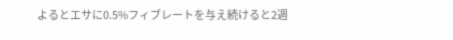よるとエサに0.5%フィブレートを与え続けると2週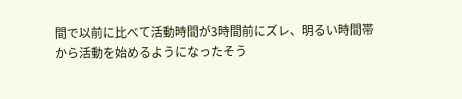間で以前に比べて活動時間が3時間前にズレ、明るい時間帯から活動を始めるようになったそう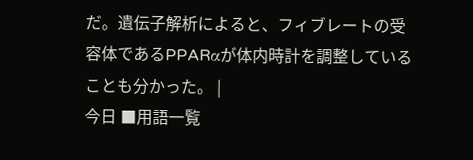だ。遺伝子解析によると、フィブレートの受容体であるPPARαが体内時計を調整していることも分かった。 |
今日 ■用語一覧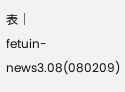表 |
fetuin-news3.08(080209)